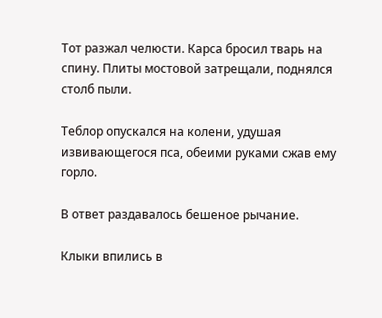Тот разжал челюсти. Карса бросил тварь на спину. Плиты мостовой затрещали, поднялся столб пыли.

Теблор опускался на колени, удушая извивающегося пса, обеими руками сжав ему горло.

В ответ раздавалось бешеное рычание.

Клыки впились в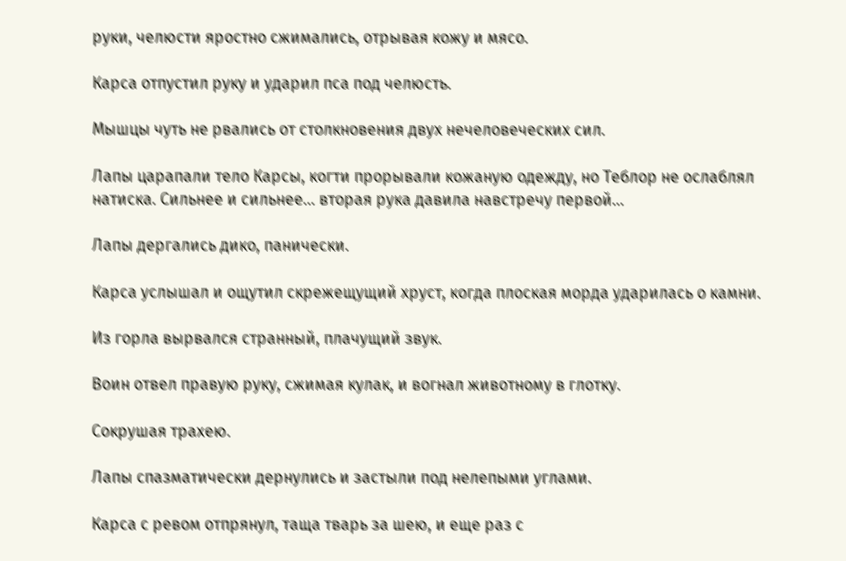руки, челюсти яростно сжимались, отрывая кожу и мясо.

Карса отпустил руку и ударил пса под челюсть.

Мышцы чуть не рвались от столкновения двух нечеловеческих сил.

Лапы царапали тело Карсы, когти прорывали кожаную одежду, но Теблор не ослаблял натиска. Сильнее и сильнее… вторая рука давила навстречу первой…

Лапы дергались дико, панически.

Карса услышал и ощутил скрежещущий хруст, когда плоская морда ударилась о камни.

Из горла вырвался странный, плачущий звук.

Воин отвел правую руку, сжимая кулак, и вогнал животному в глотку.

Сокрушая трахею.

Лапы спазматически дернулись и застыли под нелепыми углами.

Карса с ревом отпрянул, таща тварь за шею, и еще раз с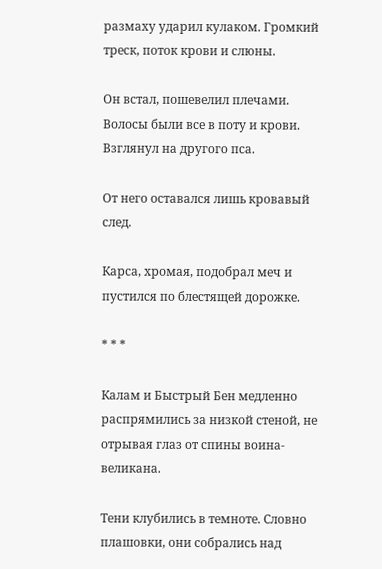размаху ударил кулаком. Громкий треск, поток крови и слюны.

Он встал, пошевелил плечами. Волосы были все в поту и крови. Взглянул на другого пса.

От него оставался лишь кровавый след.

Карса, хромая, подобрал меч и пустился по блестящей дорожке.

* * *

Калам и Быстрый Бен медленно распрямились за низкой стеной, не отрывая глаз от спины воина-великана.

Тени клубились в темноте. Словно плашовки, они собрались над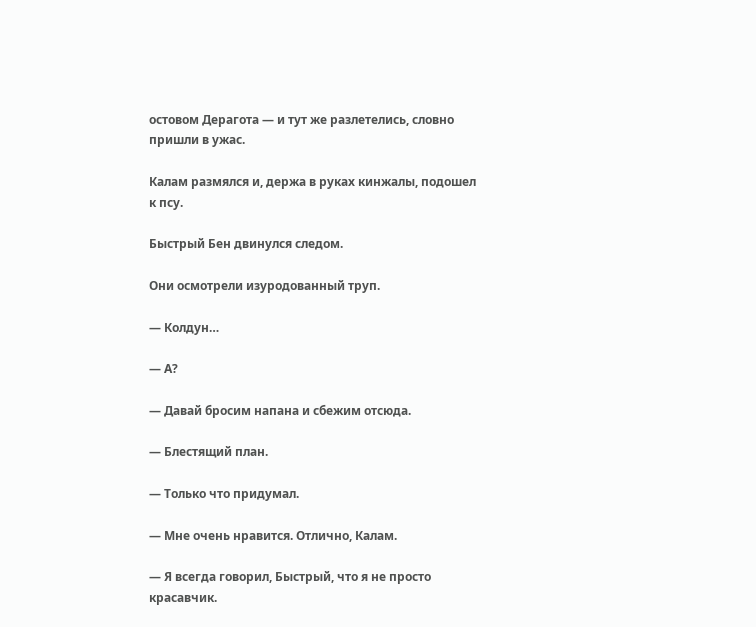остовом Дерагота — и тут же разлетелись, словно пришли в ужас.

Калам размялся и, держа в руках кинжалы, подошел к псу.

Быстрый Бен двинулся следом.

Они осмотрели изуродованный труп.

— Колдун…

— А?

— Давай бросим напана и сбежим отсюда.

— Блестящий план.

— Только что придумал.

— Мне очень нравится. Отлично, Калам.

— Я всегда говорил, Быстрый, что я не просто красавчик.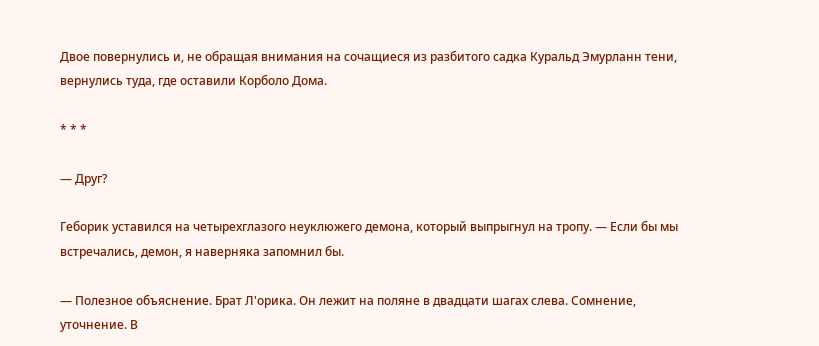Двое повернулись и, не обращая внимания на сочащиеся из разбитого садка Куральд Эмурланн тени, вернулись туда, где оставили Корболо Дома.

* * *

— Друг?

Геборик уставился на четырехглазого неуклюжего демона, который выпрыгнул на тропу. — Если бы мы встречались, демон, я наверняка запомнил бы.

— Полезное объяснение. Брат Л'орика. Он лежит на поляне в двадцати шагах слева. Сомнение, уточнение. В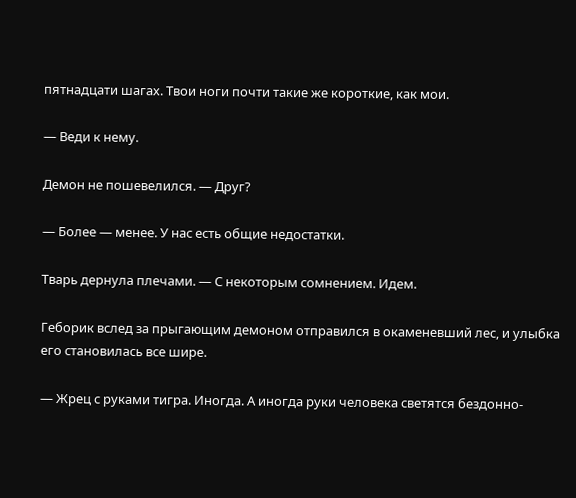пятнадцати шагах. Твои ноги почти такие же короткие, как мои.

— Веди к нему.

Демон не пошевелился. — Друг?

— Более — менее. У нас есть общие недостатки.

Тварь дернула плечами. — С некоторым сомнением. Идем.

Геборик вслед за прыгающим демоном отправился в окаменевший лес, и улыбка его становилась все шире.

— Жрец с руками тигра. Иногда. А иногда руки человека светятся бездонно-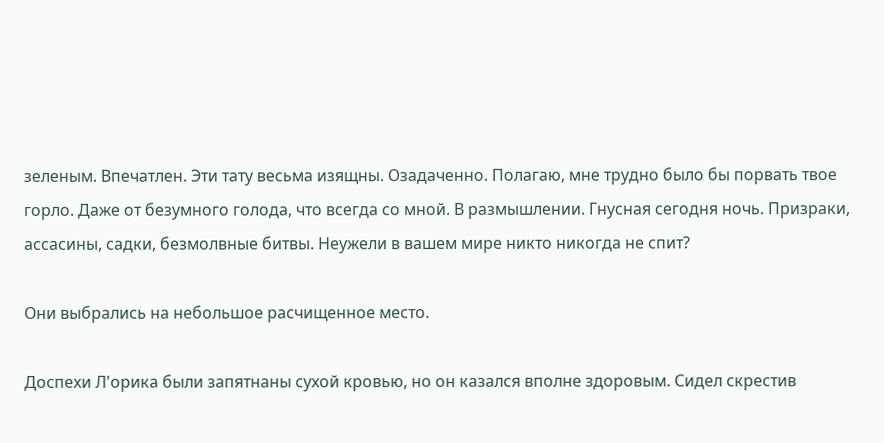зеленым. Впечатлен. Эти тату весьма изящны. Озадаченно. Полагаю, мне трудно было бы порвать твое горло. Даже от безумного голода, что всегда со мной. В размышлении. Гнусная сегодня ночь. Призраки, ассасины, садки, безмолвные битвы. Неужели в вашем мире никто никогда не спит?

Они выбрались на небольшое расчищенное место.

Доспехи Л'орика были запятнаны сухой кровью, но он казался вполне здоровым. Сидел скрестив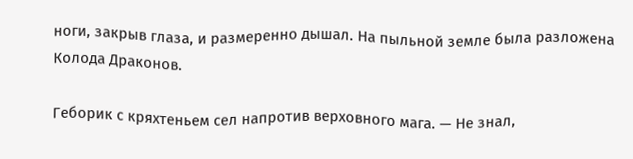ноги, закрыв глаза, и размеренно дышал. На пыльной земле была разложена Колода Драконов.

Геборик с кряхтеньем сел напротив верховного мага. — Не знал,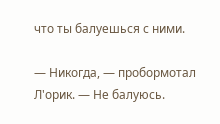что ты балуешься с ними.

— Никогда, — пробормотал Л'орик. — Не балуюсь.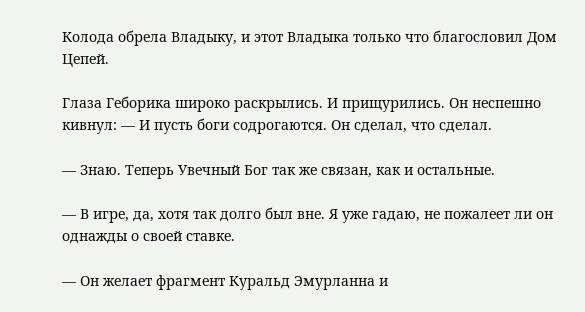Колода обрела Владыку, и этот Владыка только что благословил Дом Цепей.

Глаза Геборика широко раскрылись. И прищурились. Он неспешно кивнул: — И пусть боги содрогаются. Он сделал, что сделал.

— Знаю. Теперь Увечный Бог так же связан, как и остальные.

— В игре, да, хотя так долго был вне. Я уже гадаю, не пожалеет ли он однажды о своей ставке.

— Он желает фрагмент Куральд Эмурланна и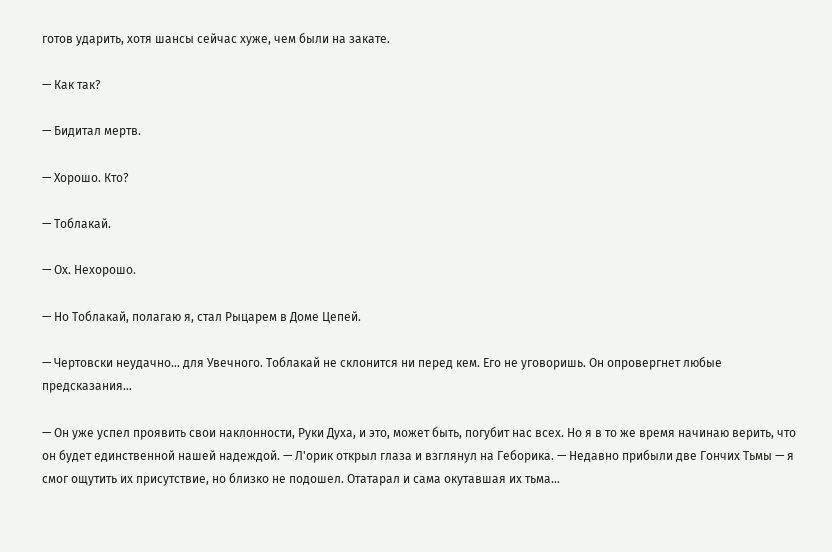готов ударить, хотя шансы сейчас хуже, чем были на закате.

— Как так?

— Бидитал мертв.

— Хорошо. Кто?

— Тоблакай.

— Ох. Нехорошо.

— Но Тоблакай, полагаю я, стал Рыцарем в Доме Цепей.

— Чертовски неудачно… для Увечного. Тоблакай не склонится ни перед кем. Его не уговоришь. Он опровергнет любые предсказания…

— Он уже успел проявить свои наклонности, Руки Духа, и это, может быть, погубит нас всех. Но я в то же время начинаю верить, что он будет единственной нашей надеждой. — Л'орик открыл глаза и взглянул на Геборика. — Недавно прибыли две Гончих Тьмы — я смог ощутить их присутствие, но близко не подошел. Отатарал и сама окутавшая их тьма…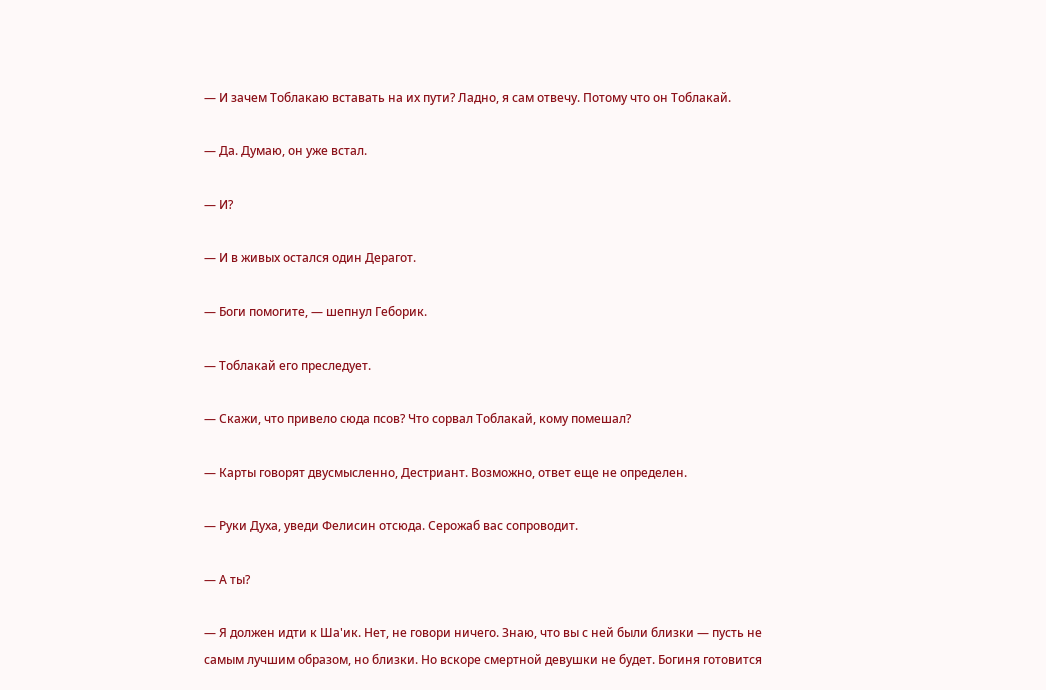— И зачем Тоблакаю вставать на их пути? Ладно, я сам отвечу. Потому что он Тоблакай.

— Да. Думаю, он уже встал.

— И?

— И в живых остался один Дерагот.

— Боги помогите, — шепнул Геборик.

— Тоблакай его преследует.

— Скажи, что привело сюда псов? Что сорвал Тоблакай, кому помешал?

— Карты говорят двусмысленно, Дестриант. Возможно, ответ еще не определен.

— Руки Духа, уведи Фелисин отсюда. Серожаб вас сопроводит.

— А ты?

— Я должен идти к Ша'ик. Нет, не говори ничего. Знаю, что вы с ней были близки — пусть не самым лучшим образом, но близки. Но вскоре смертной девушки не будет. Богиня готовится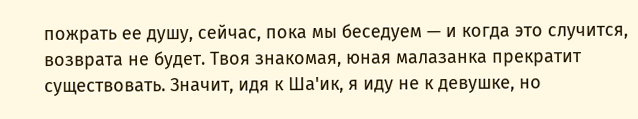пожрать ее душу, сейчас, пока мы беседуем — и когда это случится, возврата не будет. Твоя знакомая, юная малазанка прекратит существовать. Значит, идя к Ша'ик, я иду не к девушке, но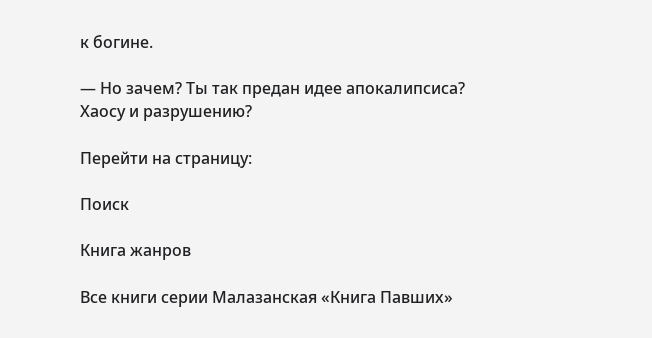к богине.

— Но зачем? Ты так предан идее апокалипсиса? Хаосу и разрушению?

Перейти на страницу:

Поиск

Книга жанров

Все книги серии Малазанская «Книга Павших»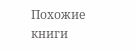Похожие книги